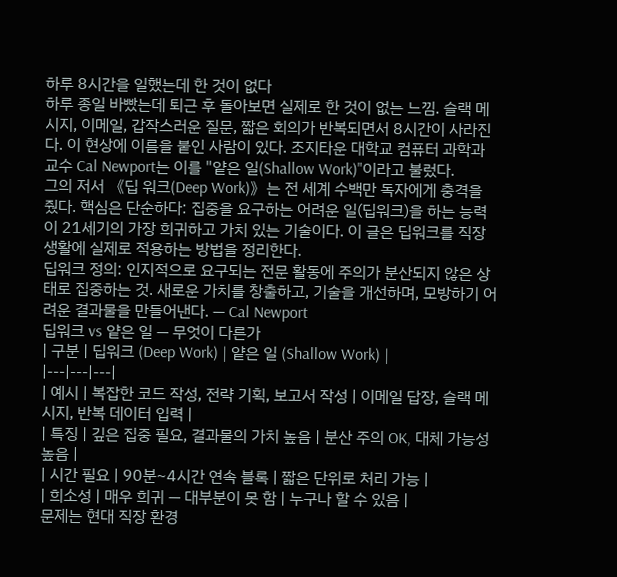하루 8시간을 일했는데 한 것이 없다
하루 종일 바빴는데 퇴근 후 돌아보면 실제로 한 것이 없는 느낌. 슬랙 메시지, 이메일, 갑작스러운 질문, 짧은 회의가 반복되면서 8시간이 사라진다. 이 현상에 이름을 붙인 사람이 있다. 조지타운 대학교 컴퓨터 과학과 교수 Cal Newport는 이를 "얕은 일(Shallow Work)"이라고 불렀다.
그의 저서 《딥 워크(Deep Work)》는 전 세계 수백만 독자에게 충격을 줬다. 핵심은 단순하다: 집중을 요구하는 어려운 일(딥워크)을 하는 능력이 21세기의 가장 희귀하고 가치 있는 기술이다. 이 글은 딥워크를 직장 생활에 실제로 적용하는 방법을 정리한다.
딥워크 정의: 인지적으로 요구되는 전문 활동에 주의가 분산되지 않은 상태로 집중하는 것. 새로운 가치를 창출하고, 기술을 개선하며, 모방하기 어려운 결과물을 만들어낸다. — Cal Newport
딥워크 vs 얕은 일 — 무엇이 다른가
| 구분 | 딥워크 (Deep Work) | 얕은 일 (Shallow Work) |
|---|---|---|
| 예시 | 복잡한 코드 작성, 전략 기획, 보고서 작성 | 이메일 답장, 슬랙 메시지, 반복 데이터 입력 |
| 특징 | 깊은 집중 필요, 결과물의 가치 높음 | 분산 주의 OK, 대체 가능성 높음 |
| 시간 필요 | 90분~4시간 연속 블록 | 짧은 단위로 처리 가능 |
| 희소성 | 매우 희귀 — 대부분이 못 함 | 누구나 할 수 있음 |
문제는 현대 직장 환경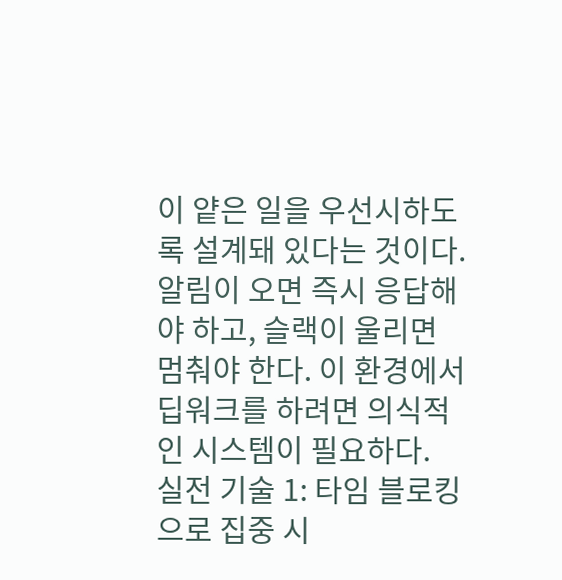이 얕은 일을 우선시하도록 설계돼 있다는 것이다. 알림이 오면 즉시 응답해야 하고, 슬랙이 울리면 멈춰야 한다. 이 환경에서 딥워크를 하려면 의식적인 시스템이 필요하다.
실전 기술 1: 타임 블로킹으로 집중 시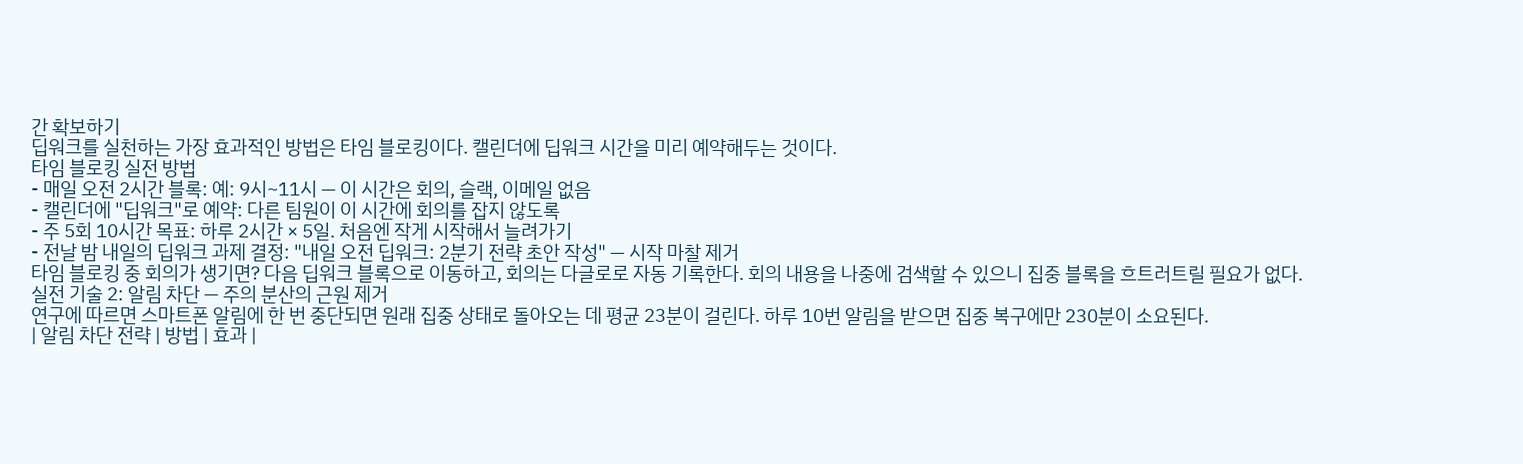간 확보하기
딥워크를 실천하는 가장 효과적인 방법은 타임 블로킹이다. 캘린더에 딥워크 시간을 미리 예약해두는 것이다.
타임 블로킹 실전 방법
- 매일 오전 2시간 블록: 예: 9시~11시 — 이 시간은 회의, 슬랙, 이메일 없음
- 캘린더에 "딥워크"로 예약: 다른 팀원이 이 시간에 회의를 잡지 않도록
- 주 5회 10시간 목표: 하루 2시간 × 5일. 처음엔 작게 시작해서 늘려가기
- 전날 밤 내일의 딥워크 과제 결정: "내일 오전 딥워크: 2분기 전략 초안 작성" — 시작 마찰 제거
타임 블로킹 중 회의가 생기면? 다음 딥워크 블록으로 이동하고, 회의는 다글로로 자동 기록한다. 회의 내용을 나중에 검색할 수 있으니 집중 블록을 흐트러트릴 필요가 없다.
실전 기술 2: 알림 차단 — 주의 분산의 근원 제거
연구에 따르면 스마트폰 알림에 한 번 중단되면 원래 집중 상태로 돌아오는 데 평균 23분이 걸린다. 하루 10번 알림을 받으면 집중 복구에만 230분이 소요된다.
| 알림 차단 전략 | 방법 | 효과 |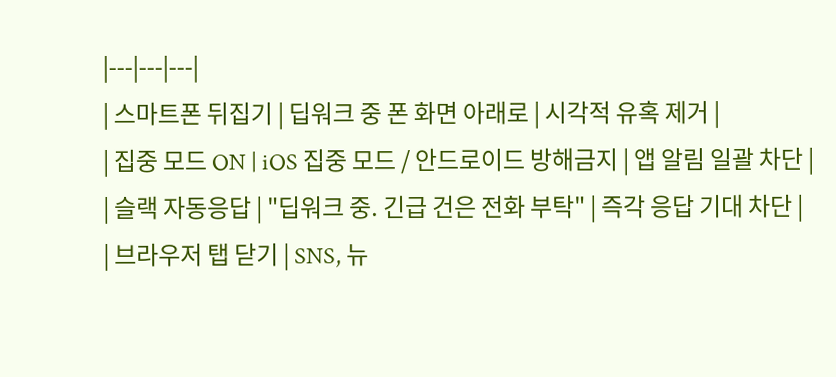|---|---|---|
| 스마트폰 뒤집기 | 딥워크 중 폰 화면 아래로 | 시각적 유혹 제거 |
| 집중 모드 ON | iOS 집중 모드 / 안드로이드 방해금지 | 앱 알림 일괄 차단 |
| 슬랙 자동응답 | "딥워크 중. 긴급 건은 전화 부탁" | 즉각 응답 기대 차단 |
| 브라우저 탭 닫기 | SNS, 뉴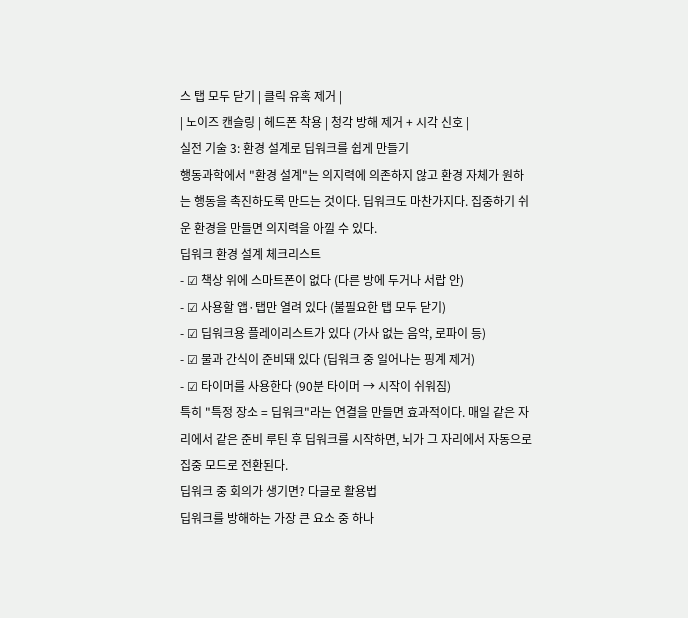스 탭 모두 닫기 | 클릭 유혹 제거 |
| 노이즈 캔슬링 | 헤드폰 착용 | 청각 방해 제거 + 시각 신호 |
실전 기술 3: 환경 설계로 딥워크를 쉽게 만들기
행동과학에서 "환경 설계"는 의지력에 의존하지 않고 환경 자체가 원하는 행동을 촉진하도록 만드는 것이다. 딥워크도 마찬가지다. 집중하기 쉬운 환경을 만들면 의지력을 아낄 수 있다.
딥워크 환경 설계 체크리스트
- ☑ 책상 위에 스마트폰이 없다 (다른 방에 두거나 서랍 안)
- ☑ 사용할 앱·탭만 열려 있다 (불필요한 탭 모두 닫기)
- ☑ 딥워크용 플레이리스트가 있다 (가사 없는 음악, 로파이 등)
- ☑ 물과 간식이 준비돼 있다 (딥워크 중 일어나는 핑계 제거)
- ☑ 타이머를 사용한다 (90분 타이머 → 시작이 쉬워짐)
특히 "특정 장소 = 딥워크"라는 연결을 만들면 효과적이다. 매일 같은 자리에서 같은 준비 루틴 후 딥워크를 시작하면, 뇌가 그 자리에서 자동으로 집중 모드로 전환된다.
딥워크 중 회의가 생기면? 다글로 활용법
딥워크를 방해하는 가장 큰 요소 중 하나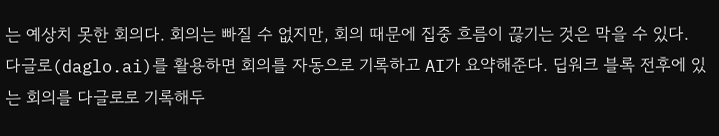는 예상치 못한 회의다. 회의는 빠질 수 없지만, 회의 때문에 집중 흐름이 끊기는 것은 막을 수 있다.
다글로(daglo.ai)를 활용하면 회의를 자동으로 기록하고 AI가 요약해준다. 딥워크 블록 전후에 있는 회의를 다글로로 기록해두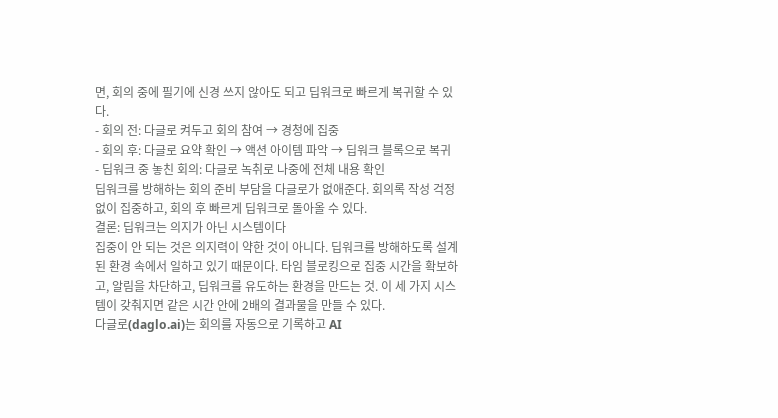면, 회의 중에 필기에 신경 쓰지 않아도 되고 딥워크로 빠르게 복귀할 수 있다.
- 회의 전: 다글로 켜두고 회의 참여 → 경청에 집중
- 회의 후: 다글로 요약 확인 → 액션 아이템 파악 → 딥워크 블록으로 복귀
- 딥워크 중 놓친 회의: 다글로 녹취로 나중에 전체 내용 확인
딥워크를 방해하는 회의 준비 부담을 다글로가 없애준다. 회의록 작성 걱정 없이 집중하고, 회의 후 빠르게 딥워크로 돌아올 수 있다.
결론: 딥워크는 의지가 아닌 시스템이다
집중이 안 되는 것은 의지력이 약한 것이 아니다. 딥워크를 방해하도록 설계된 환경 속에서 일하고 있기 때문이다. 타임 블로킹으로 집중 시간을 확보하고, 알림을 차단하고, 딥워크를 유도하는 환경을 만드는 것. 이 세 가지 시스템이 갖춰지면 같은 시간 안에 2배의 결과물을 만들 수 있다.
다글로(daglo.ai)는 회의를 자동으로 기록하고 AI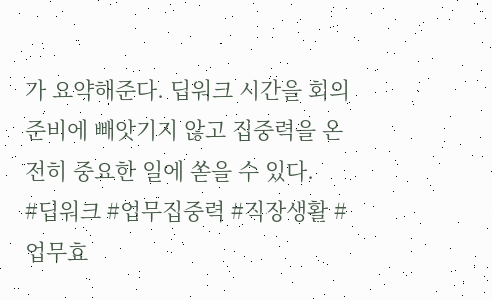가 요약해준다. 딥워크 시간을 회의 준비에 빼앗기지 않고 집중력을 온전히 중요한 일에 쏟을 수 있다.
#딥워크 #업무집중력 #직장생활 #업무효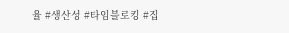율 #생산성 #타임블로킹 #집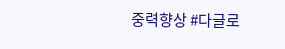중력향상 #다글로